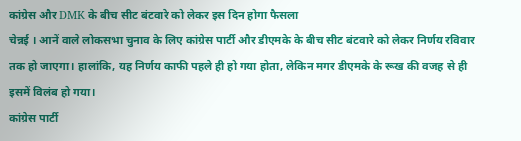कांग्रेस और DMK के बीच सीट बंटवारे को लेकर इस दिन होगा फैसला
चेन्नई । आनें वाले लोकसभा चुनाव के लिए कांग्रेस पार्टी और डीएमके के बीच सीट बंटवारे को लेकर निर्णय रविवार तक हो जाएगा। हालांकि, यह निर्णय काफी पहले ही हो गया होता, लेकिन मगर डीएमके के रूख की वजह से ही इसमें विलंब हो गया।
कांग्रेस पार्टी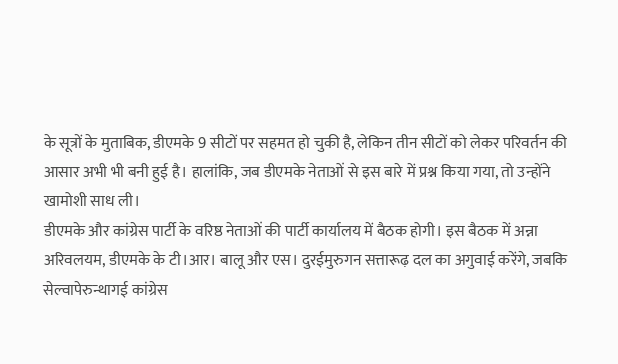के सूत्रों के मुताबिक, डीएमके 9 सीटों पर सहमत हो चुकी है, लेकिन तीन सीटों को लेकर परिवर्तन की आसार अभी भी बनी हुई है। हालांकि, जब डीएमके नेताओं से इस बारे में प्रश्न किया गया, तो उन्होंने खामोशी साध ली।
डीएमके और कांग्रेस पार्टी के वरिष्ठ नेताओं की पार्टी कार्यालय में बैठक होगी। इस बैठक में अन्ना अरिवलयम, डीएमके के टी।आर। बालू और एस। दुरईमुरुगन सत्तारूढ़ दल का अगुवाई करेंगे, जबकि सेल्वापेरुन्थागई कांग्रेस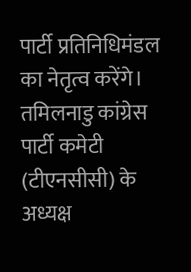पार्टी प्रतिनिधिमंडल का नेतृत्व करेंगे।
तमिलनाडु कांग्रेस पार्टी कमेटी (टीएनसीसी) के अध्यक्ष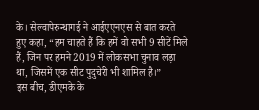के। सेल्वापेरुन्थागई ने आईएएनएस से बात करते हुए कहा, “हम चाहते हैं कि हमें वो सभी 9 सीटें मिले हैं, जिन पर हमने 2019 में लोकसभा चुनाव लड़ा था, जिसमें एक सीट पुदुचेरी भी शामिल है।”
इस बीच, डीएमके के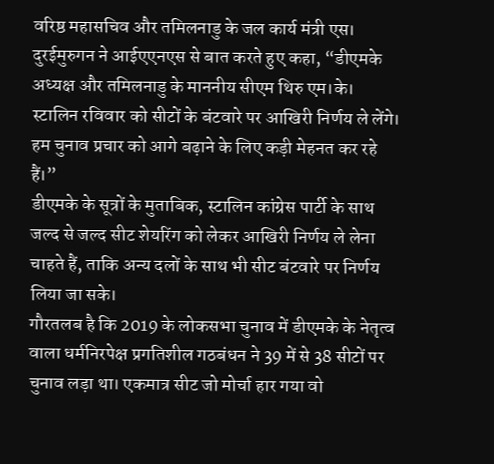वरिष्ठ महासचिव और तमिलनाडु के जल कार्य मंत्री एस। दुरईमुरुगन ने आईएएनएस से बात करते हुए कहा, “डीएमके अध्यक्ष और तमिलनाडु के माननीय सीएम थिरु एम।के। स्टालिन रविवार को सीटों के बंटवारे पर आखिरी निर्णय ले लेंगे। हम चुनाव प्रचार को आगे बढ़ाने के लिए कड़ी मेहनत कर रहे हैं।”
डीएमके के सूत्रों के मुताबिक, स्टालिन कांग्रेस पार्टी के साथ जल्द से जल्द सीट शेयरिंग को लेकर आखिरी निर्णय ले लेना चाहते हैं, ताकि अन्य दलों के साथ भी सीट बंटवारे पर निर्णय लिया जा सके।
गौरतलब है कि 2019 के लोकसभा चुनाव में डीएमके के नेतृत्व वाला धर्मनिरपेक्ष प्रगतिशील गठबंधन ने 39 में से 38 सीटों पर चुनाव लड़ा था। एकमात्र सीट जो मोर्चा हार गया वो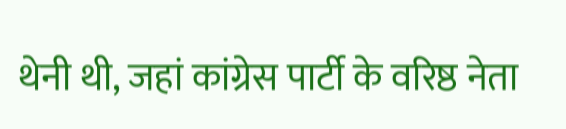थेनी थी, जहां कांग्रेस पार्टी के वरिष्ठ नेता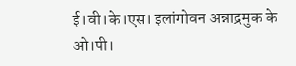ई।वी।के।एस। इलांगोवन अन्नाद्रमुक के ओ।पी।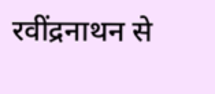रवींद्रनाथन से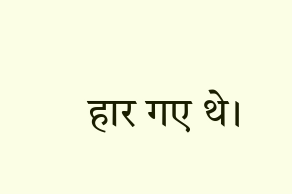हार गए थे।